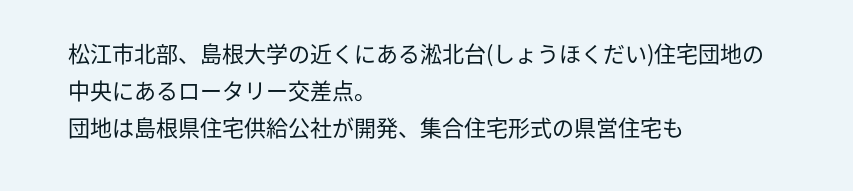松江市北部、島根大学の近くにある淞北台(しょうほくだい)住宅団地の中央にあるロータリー交差点。
団地は島根県住宅供給公社が開発、集合住宅形式の県営住宅も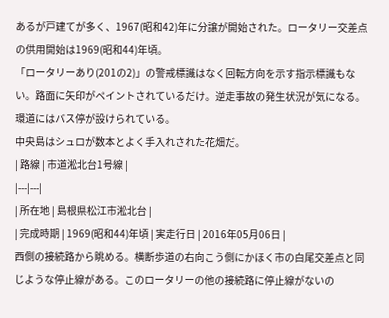あるが戸建てが多く、1967(昭和42)年に分譲が開始された。ロータリー交差点の供用開始は1969(昭和44)年頃。
「ロータリーあり(201の2)」の警戒標識はなく回転方向を示す指示標識もない。路面に矢印がペイントされているだけ。逆走事故の発生状況が気になる。環道にはバス停が設けられている。
中央島はシュロが数本とよく手入れされた花畑だ。
| 路線 | 市道淞北台1号線 |
|---|---|
| 所在地 | 島根県松江市淞北台 |
| 完成時期 | 1969(昭和44)年頃 | 実走行日 | 2016年05月06日 |
西側の接続路から眺める。横断歩道の右向こう側にかほく市の白尾交差点と同じような停止線がある。このロータリーの他の接続路に停止線がないの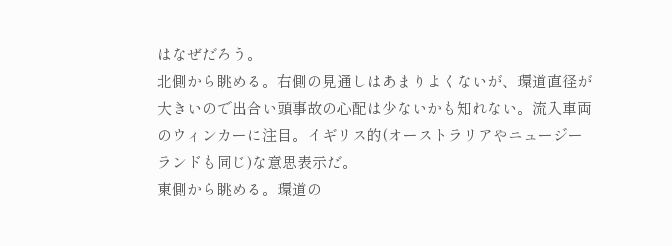はなぜだろう。
北側から眺める。右側の見通しはあまりよくないが、環道直径が大きいので出合い頭事故の心配は少ないかも知れない。流入車両のウィンカーに注目。イギリス的(オーストラリアやニュージーランドも同じ)な意思表示だ。
東側から眺める。環道の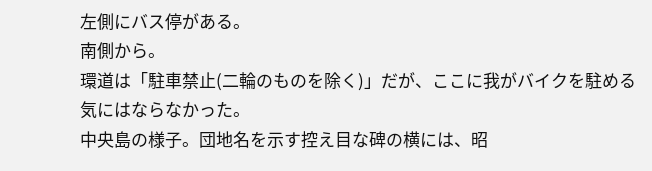左側にバス停がある。
南側から。
環道は「駐車禁止(二輪のものを除く)」だが、ここに我がバイクを駐める気にはならなかった。
中央島の様子。団地名を示す控え目な碑の横には、昭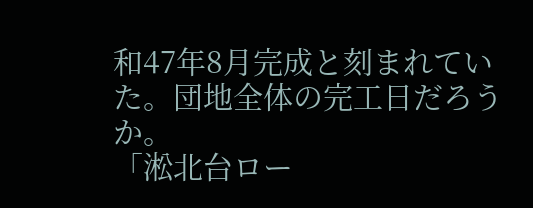和47年8月完成と刻まれていた。団地全体の完工日だろうか。
「淞北台ロー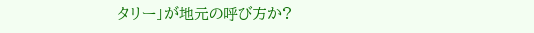タリー」が地元の呼び方か?